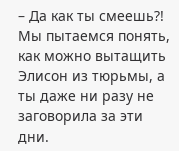– Да как ты смеешь?! Мы пытаемся понять, как можно вытащить Элисон из тюрьмы, а ты даже ни разу не заговорила за эти дни.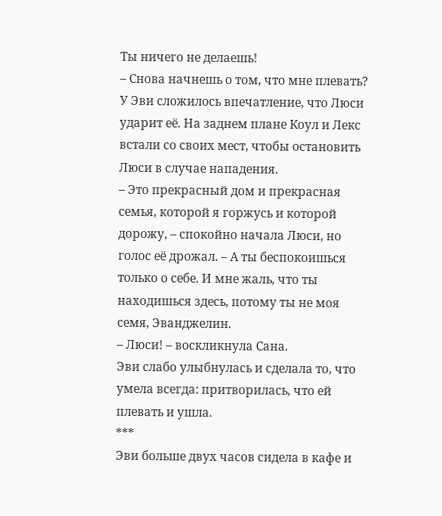Ты ничего не делаешь!
– Снова начнешь о том, что мне плевать?
У Эви сложилось впечатление, что Люси ударит её. На заднем плане Коул и Лекс встали со своих мест, чтобы остановить Люси в случае нападения.
– Это прекрасный дом и прекрасная семья, которой я горжусь и которой дорожу, – спокойно начала Люси, но голос её дрожал. – А ты беспокоишься только о себе. И мне жаль, что ты находишься здесь, потому ты не моя семя, Эванджелин.
– Люси! – воскликнула Сана.
Эви слабо улыбнулась и сделала то, что умела всегда: притворилась, что ей плевать и ушла.
***
Эви больше двух часов сидела в кафе и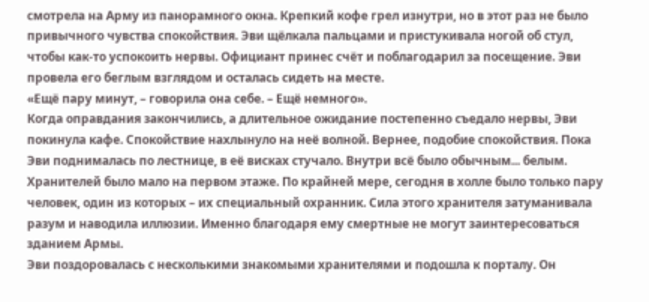смотрела на Арму из панорамного окна. Крепкий кофе грел изнутри, но в этот раз не было привычного чувства спокойствия. Эви щёлкала пальцами и пристукивала ногой об стул, чтобы как-то успокоить нервы. Официант принес счёт и поблагодарил за посещение. Эви провела его беглым взглядом и осталась сидеть на месте.
«Ещё пару минут, – говорила она себе. – Ещё немного».
Когда оправдания закончились, а длительное ожидание постепенно съедало нервы, Эви покинула кафе. Спокойствие нахлынуло на неё волной. Вернее, подобие спокойствия. Пока Эви поднималась по лестнице, в её висках стучало. Внутри всё было обычным... белым. Хранителей было мало на первом этаже. По крайней мере, сегодня в холле было только пару человек, один из которых – их специальный охранник. Сила этого хранителя затуманивала разум и наводила иллюзии. Именно благодаря ему смертные не могут заинтересоваться зданием Армы.
Эви поздоровалась с несколькими знакомыми хранителями и подошла к порталу. Он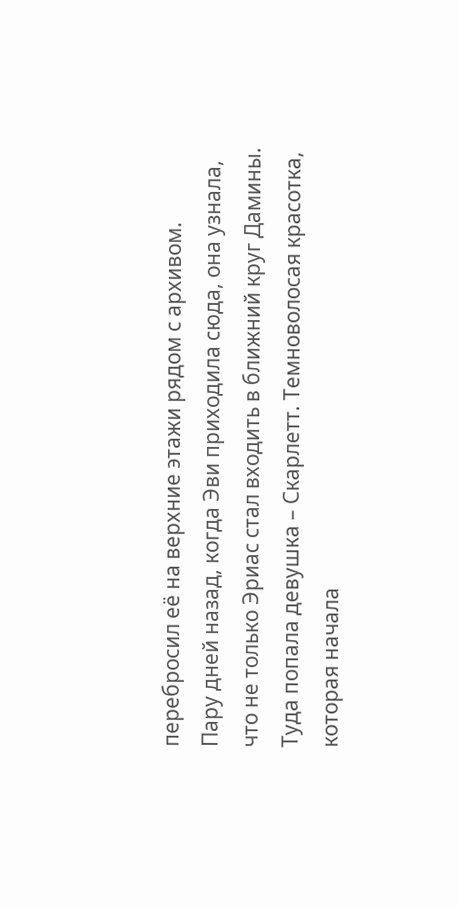перебросил её на верхние этажи рядом с архивом.
Пару дней назад, когда Эви приходила сюда, она узнала, что не только Эриас стал входить в ближний круг Дамины. Туда попала девушка – Скарлетт. Темноволосая красотка, которая начала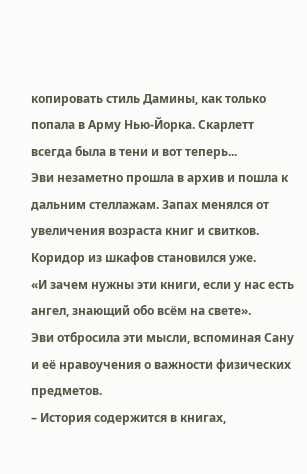копировать стиль Дамины, как только попала в Арму Нью-Йорка. Скарлетт всегда была в тени и вот теперь...
Эви незаметно прошла в архив и пошла к дальним стеллажам. Запах менялся от увеличения возраста книг и свитков. Коридор из шкафов становился уже.
«И зачем нужны эти книги, если у нас есть ангел, знающий обо всём на свете».
Эви отбросила эти мысли, вспоминая Сану и её нравоучения о важности физических предметов.
– История содержится в книгах,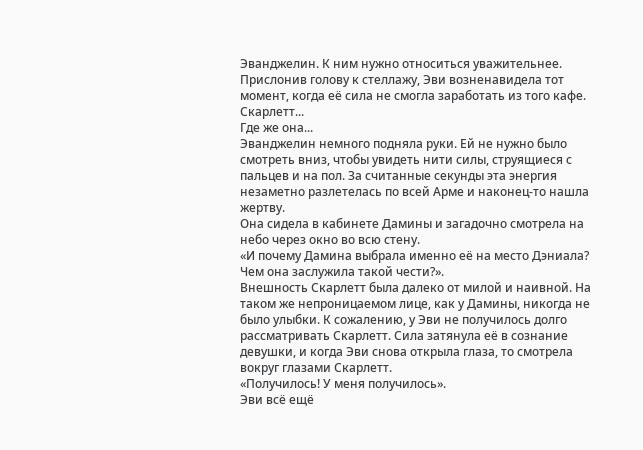Эванджелин. К ним нужно относиться уважительнее.
Прислонив голову к стеллажу, Эви возненавидела тот момент, когда её сила не смогла заработать из того кафе.
Скарлетт...
Где же она...
Эванджелин немного подняла руки. Ей не нужно было смотреть вниз, чтобы увидеть нити силы, струящиеся с пальцев и на пол. За считанные секунды эта энергия незаметно разлетелась по всей Арме и наконец-то нашла жертву.
Она сидела в кабинете Дамины и загадочно смотрела на небо через окно во всю стену.
«И почему Дамина выбрала именно её на место Дэниала? Чем она заслужила такой чести?».
Внешность Скарлетт была далеко от милой и наивной. На таком же непроницаемом лице, как у Дамины, никогда не было улыбки. К сожалению, у Эви не получилось долго рассматривать Скарлетт. Сила затянула её в сознание девушки, и когда Эви снова открыла глаза, то смотрела вокруг глазами Скарлетт.
«Получилось! У меня получилось».
Эви всё ещё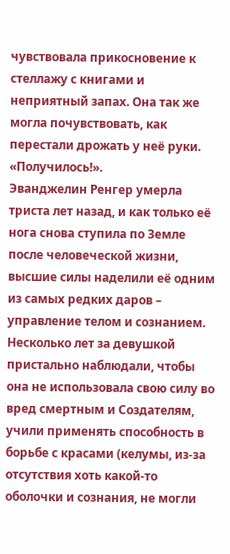чувствовала прикосновение к стеллажу с книгами и неприятный запах. Она так же могла почувствовать, как перестали дрожать у неё руки.
«Получилось!».
Эванджелин Ренгер умерла триста лет назад, и как только её нога снова ступила по Земле после человеческой жизни, высшие силы наделили её одним из самых редких даров – управление телом и сознанием. Несколько лет за девушкой пристально наблюдали, чтобы она не использовала свою силу во вред смертным и Создателям, учили применять способность в борьбе с красами (келумы, из-за отсутствия хоть какой-то оболочки и сознания, не могли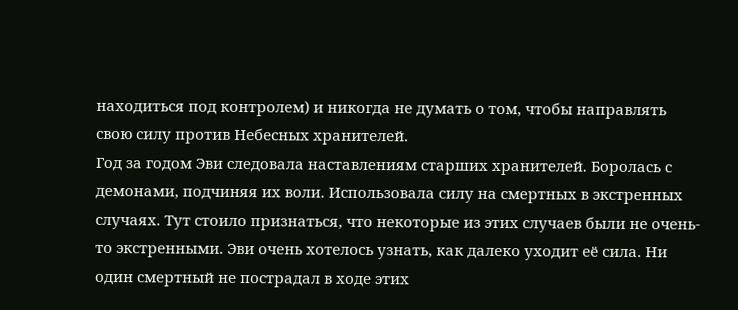находиться под контролем) и никогда не думать о том, чтобы направлять свою силу против Небесных хранителей.
Год за годом Эви следовала наставлениям старших хранителей. Боролась с демонами, подчиняя их воли. Использовала силу на смертных в экстренных случаях. Тут стоило признаться, что некоторые из этих случаев были не очень-то экстренными. Эви очень хотелось узнать, как далеко уходит её сила. Ни один смертный не пострадал в ходе этих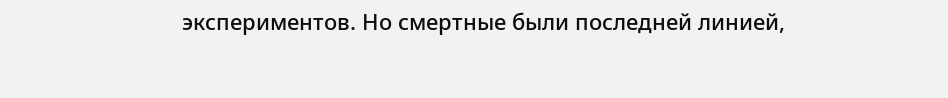экспериментов. Но смертные были последней линией,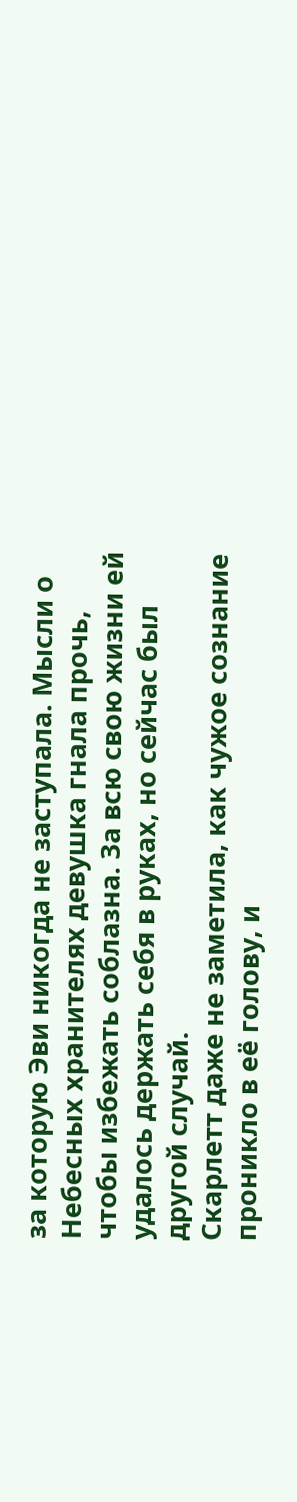за которую Эви никогда не заступала. Мысли о Небесных хранителях девушка гнала прочь, чтобы избежать соблазна. За всю свою жизни ей удалось держать себя в руках, но сейчас был другой случай.
Скарлетт даже не заметила, как чужое сознание проникло в её голову, и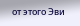от этого Эви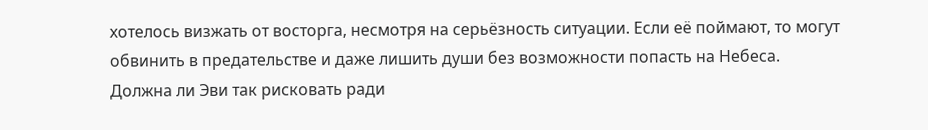хотелось визжать от восторга, несмотря на серьёзность ситуации. Если её поймают, то могут обвинить в предательстве и даже лишить души без возможности попасть на Небеса.
Должна ли Эви так рисковать ради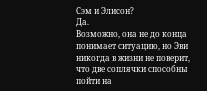Сэм и Элисон?
Да.
Возможно, она не до конца понимает ситуацию, но Эви никогда в жизни не поверит, что две соплячки способны пойти на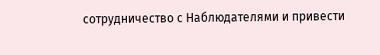сотрудничество с Наблюдателями и привести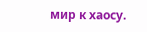мир к хаосу.